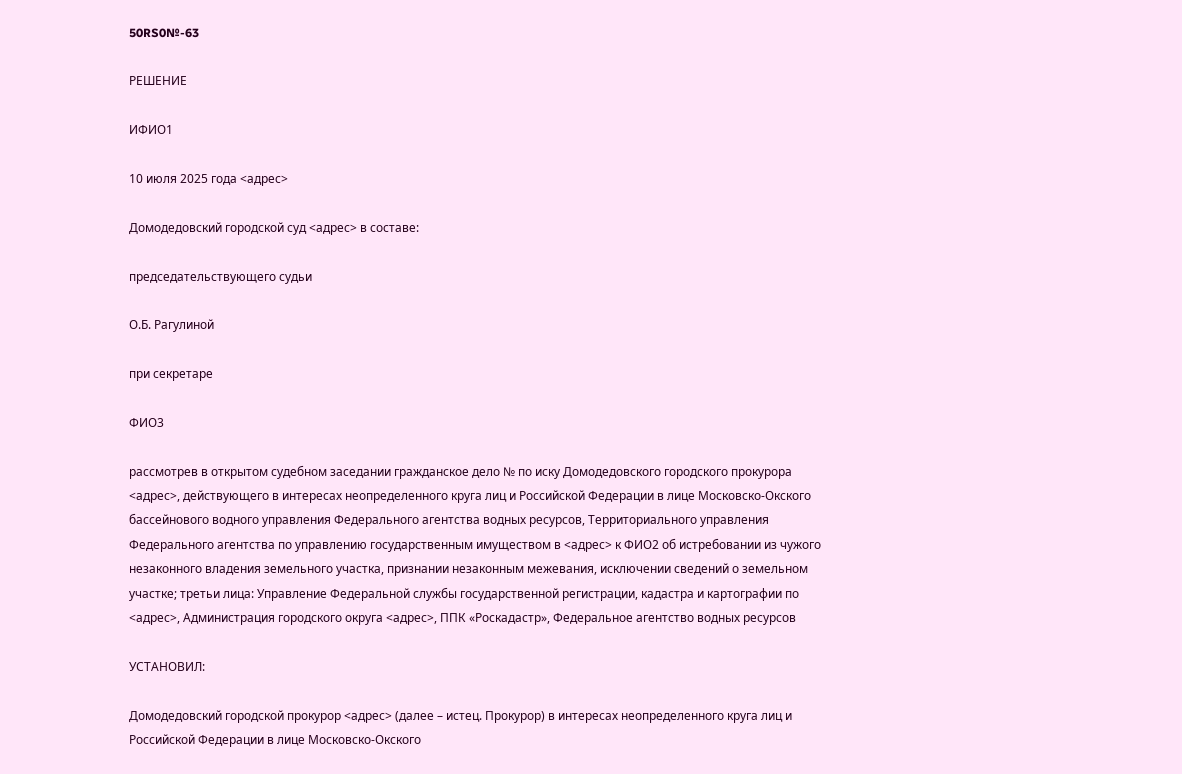50RS0№-63

РЕШЕНИЕ

ИФИО1

10 июля 2025 года <адрес>

Домодедовский городской суд <адрес> в составе:

председательствующего судьи

О.Б. Рагулиной

при секретаре

ФИО3

рассмотрев в открытом судебном заседании гражданское дело № по иску Домодедовского городского прокурора <адрес>, действующего в интересах неопределенного круга лиц и Российской Федерации в лице Московско-Окского бассейнового водного управления Федерального агентства водных ресурсов, Территориального управления Федерального агентства по управлению государственным имуществом в <адрес> к ФИО2 об истребовании из чужого незаконного владения земельного участка, признании незаконным межевания, исключении сведений о земельном участке; третьи лица: Управление Федеральной службы государственной регистрации, кадастра и картографии по <адрес>, Администрация городского округа <адрес>, ППК «Роскадастр», Федеральное агентство водных ресурсов

УСТАНОВИЛ:

Домодедовский городской прокурор <адрес> (далее – истец. Прокурор) в интересах неопределенного круга лиц и Российской Федерации в лице Московско-Окского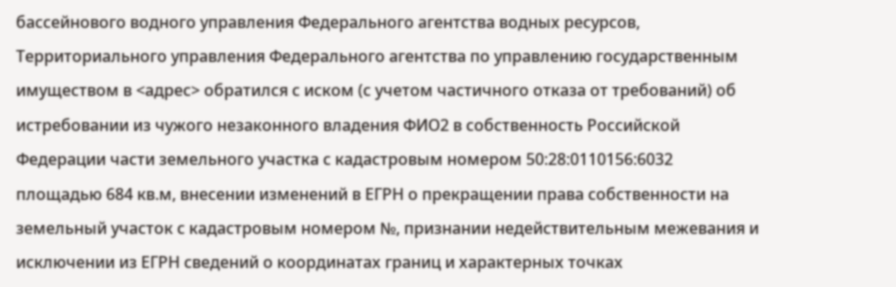бассейнового водного управления Федерального агентства водных ресурсов, Территориального управления Федерального агентства по управлению государственным имуществом в <адрес> обратился с иском (с учетом частичного отказа от требований) об истребовании из чужого незаконного владения ФИО2 в собственность Российской Федерации части земельного участка с кадастровым номером 50:28:0110156:6032 площадью 684 кв.м, внесении изменений в ЕГРН о прекращении права собственности на земельный участок с кадастровым номером №, признании недействительным межевания и исключении из ЕГРН сведений о координатах границ и характерных точках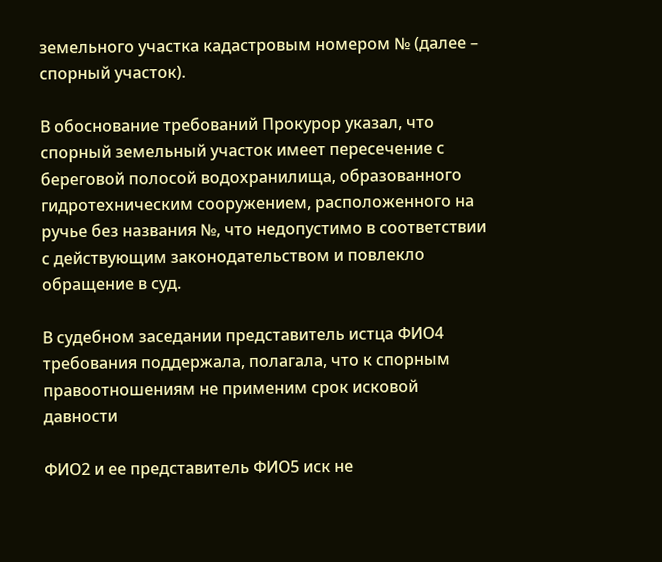земельного участка кадастровым номером № (далее – спорный участок).

В обоснование требований Прокурор указал, что спорный земельный участок имеет пересечение с береговой полосой водохранилища, образованного гидротехническим сооружением, расположенного на ручье без названия №, что недопустимо в соответствии с действующим законодательством и повлекло обращение в суд.

В судебном заседании представитель истца ФИО4 требования поддержала, полагала, что к спорным правоотношениям не применим срок исковой давности

ФИО2 и ее представитель ФИО5 иск не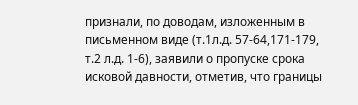признали, по доводам, изложенным в письменном виде (т.1л.д. 57-64,171-179, т.2 л.д. 1-6), заявили о пропуске срока исковой давности, отметив, что границы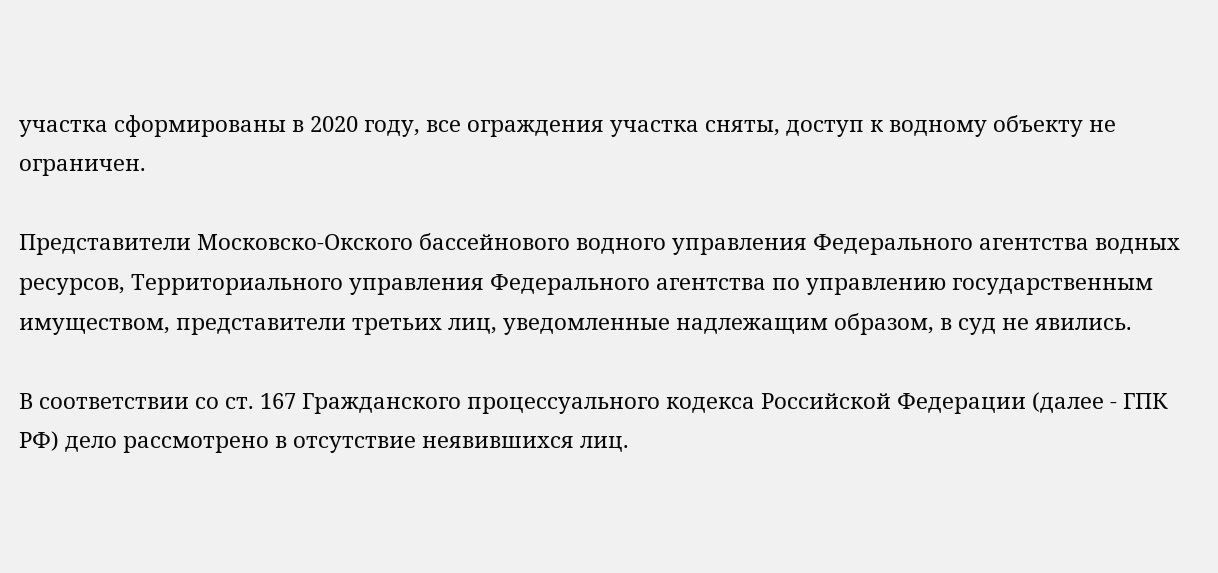участка сформированы в 2020 году, все ограждения участка сняты, доступ к водному объекту не ограничен.

Представители Московско-Окского бассейнового водного управления Федерального агентства водных ресурсов, Территориального управления Федерального агентства по управлению государственным имуществом, представители третьих лиц, уведомленные надлежащим образом, в суд не явились.

В соответствии со ст. 167 Гражданского процессуального кодекса Российской Федерации (далее - ГПК РФ) дело рассмотрено в отсутствие неявившихся лиц.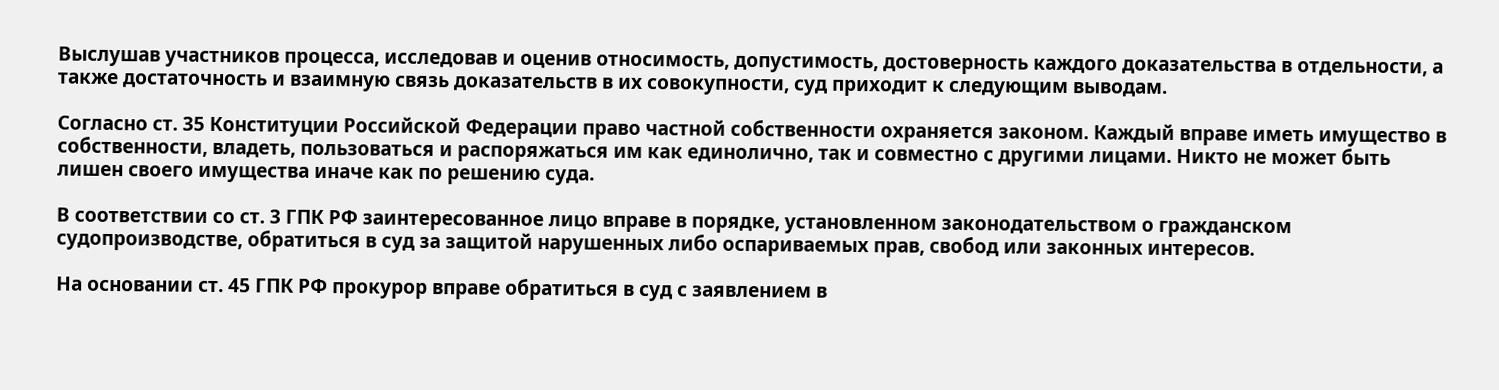Выслушав участников процесса, исследовав и оценив относимость, допустимость, достоверность каждого доказательства в отдельности, а также достаточность и взаимную связь доказательств в их совокупности, суд приходит к следующим выводам.

Согласно ст. 35 Конституции Российской Федерации право частной собственности охраняется законом. Каждый вправе иметь имущество в собственности, владеть, пользоваться и распоряжаться им как единолично, так и совместно с другими лицами. Никто не может быть лишен своего имущества иначе как по решению суда.

В соответствии со ст. 3 ГПК РФ заинтересованное лицо вправе в порядке, установленном законодательством о гражданском судопроизводстве, обратиться в суд за защитой нарушенных либо оспариваемых прав, свобод или законных интересов.

На основании ст. 45 ГПК РФ прокурор вправе обратиться в суд с заявлением в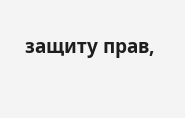защиту прав,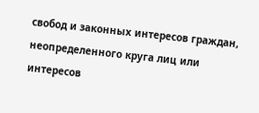свобод и законных интересов граждан, неопределенного круга лиц или интересов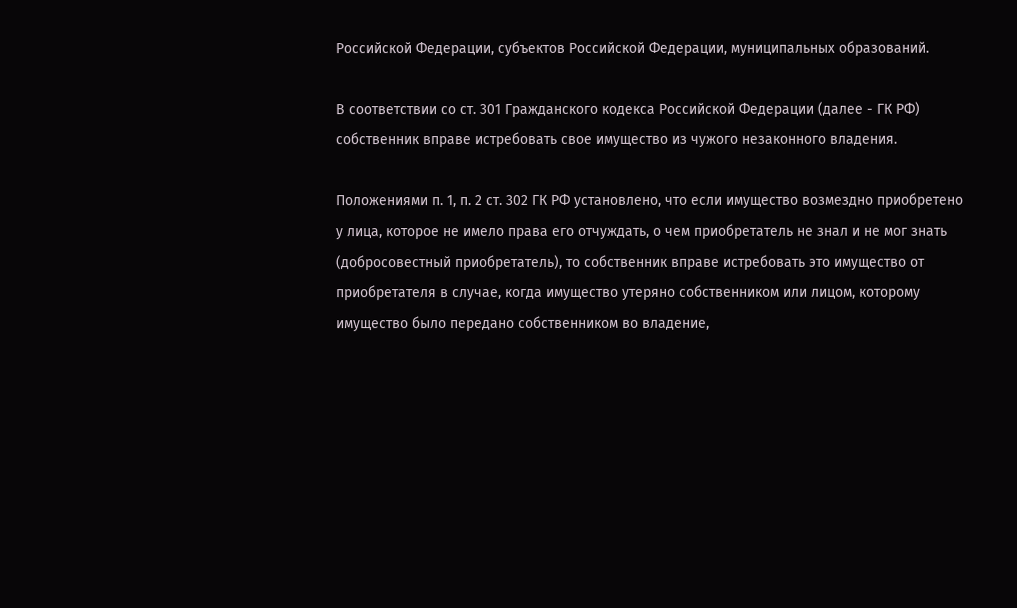Российской Федерации, субъектов Российской Федерации, муниципальных образований.

В соответствии со ст. 301 Гражданского кодекса Российской Федерации (далее - ГК РФ) собственник вправе истребовать свое имущество из чужого незаконного владения.

Положениями п. 1, п. 2 ст. 302 ГК РФ установлено, что если имущество возмездно приобретено у лица, которое не имело права его отчуждать, о чем приобретатель не знал и не мог знать (добросовестный приобретатель), то собственник вправе истребовать это имущество от приобретателя в случае, когда имущество утеряно собственником или лицом, которому имущество было передано собственником во владение,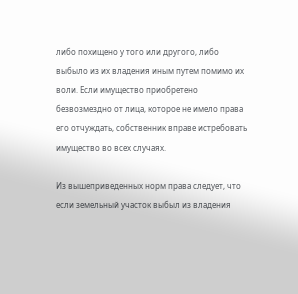либо похищено у того или другого, либо выбыло из их владения иным путем помимо их воли. Если имущество приобретено безвозмездно от лица, которое не имело права его отчуждать, собственник вправе истребовать имущество во всех случаях.

Из вышеприведенных норм права следует, что если земельный участок выбыл из владения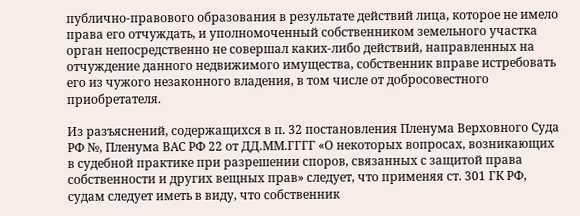публично-правового образования в результате действий лица, которое не имело права его отчуждать, и уполномоченный собственником земельного участка орган непосредственно не совершал каких-либо действий, направленных на отчуждение данного недвижимого имущества, собственник вправе истребовать его из чужого незаконного владения, в том числе от добросовестного приобретателя.

Из разъяснений, содержащихся в п. 32 постановления Пленума Верховного Суда РФ №, Пленума ВАС РФ 22 от ДД.ММ.ГГГГ «О некоторых вопросах, возникающих в судебной практике при разрешении споров, связанных с защитой права собственности и других вещных прав» следует, что применяя ст. 301 ГК РФ, судам следует иметь в виду, что собственник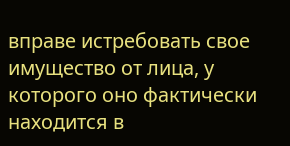вправе истребовать свое имущество от лица, у которого оно фактически находится в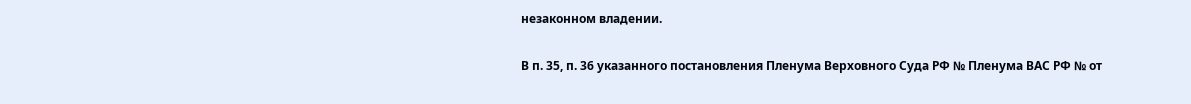незаконном владении.

В п. 35, п. 36 указанного постановления Пленума Верховного Суда РФ № Пленума ВАС РФ № от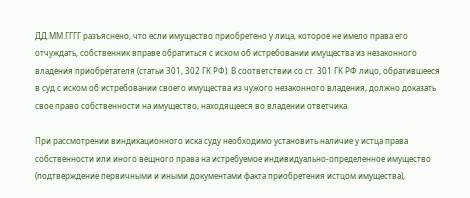ДД.ММ.ГГГГ разъяснено, что если имущество приобретено у лица, которое не имело права его отчуждать, собственник вправе обратиться с иском об истребовании имущества из незаконного владения приобретателя (статьи 301, 302 ГК РФ). В соответствии со ст. 301 ГК РФ лицо, обратившееся в суд с иском об истребовании своего имущества из чужого незаконного владения, должно доказать свое право собственности на имущество, находящееся во владении ответчика.

При рассмотрении виндикационного иска суду необходимо установить наличие у истца права собственности или иного вещного права на истребуемое индивидуально-определенное имущество (подтверждение первичными и иными документами факта приобретения истцом имущества),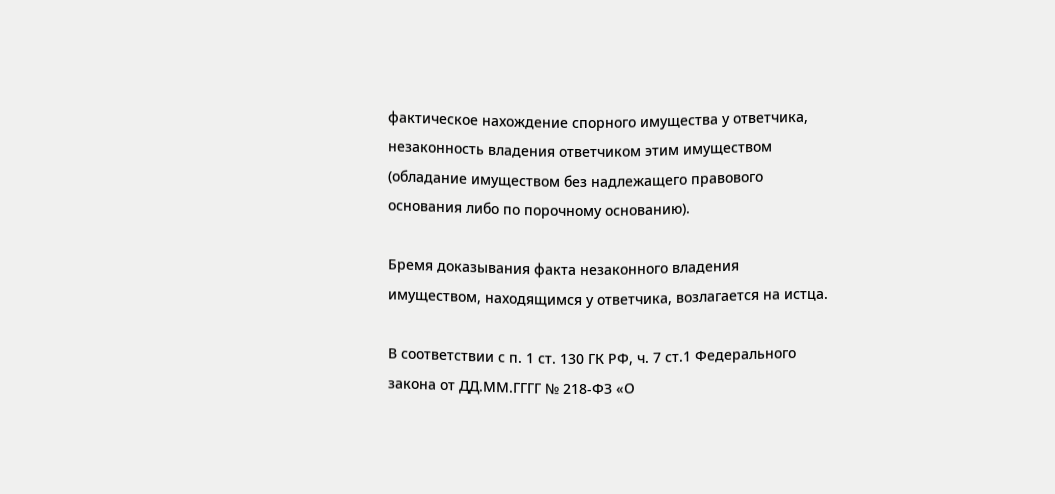фактическое нахождение спорного имущества у ответчика, незаконность владения ответчиком этим имуществом (обладание имуществом без надлежащего правового основания либо по порочному основанию).

Бремя доказывания факта незаконного владения имуществом, находящимся у ответчика, возлагается на истца.

В соответствии с п. 1 ст. 130 ГК РФ, ч. 7 ст.1 Федерального закона от ДД.ММ.ГГГГ № 218-ФЗ «О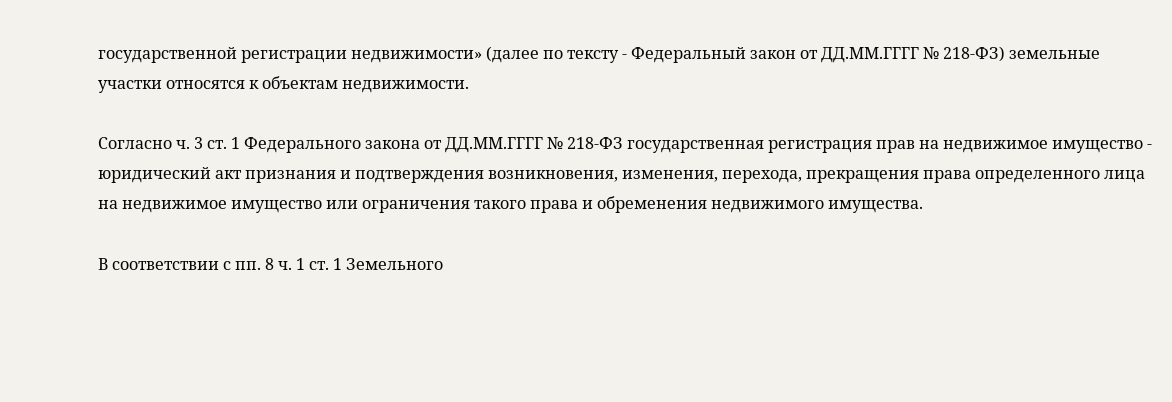государственной регистрации недвижимости» (далее по тексту - Федеральный закон от ДД.ММ.ГГГГ № 218-ФЗ) земельные участки относятся к объектам недвижимости.

Согласно ч. 3 ст. 1 Федерального закона от ДД.ММ.ГГГГ № 218-ФЗ государственная регистрация прав на недвижимое имущество - юридический акт признания и подтверждения возникновения, изменения, перехода, прекращения права определенного лица на недвижимое имущество или ограничения такого права и обременения недвижимого имущества.

В соответствии с пп. 8 ч. 1 ст. 1 Земельного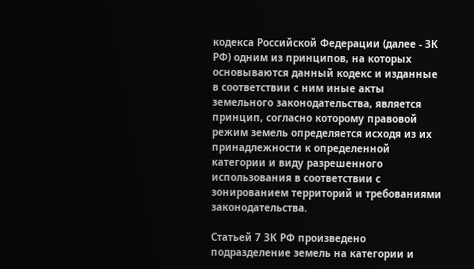кодекса Российской Федерации (далее - ЗК РФ) одним из принципов, на которых основываются данный кодекс и изданные в соответствии с ним иные акты земельного законодательства, является принцип, согласно которому правовой режим земель определяется исходя из их принадлежности к определенной категории и виду разрешенного использования в соответствии с зонированием территорий и требованиями законодательства.

Статьей 7 ЗК РФ произведено подразделение земель на категории и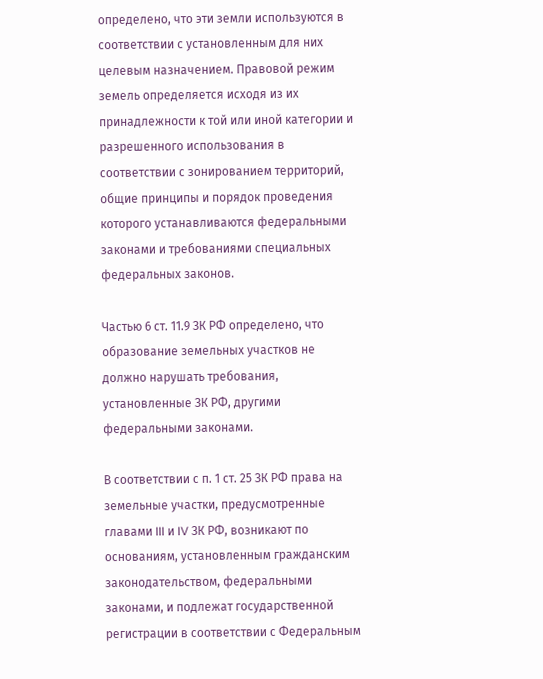определено, что эти земли используются в соответствии с установленным для них целевым назначением. Правовой режим земель определяется исходя из их принадлежности к той или иной категории и разрешенного использования в соответствии с зонированием территорий, общие принципы и порядок проведения которого устанавливаются федеральными законами и требованиями специальных федеральных законов.

Частью 6 ст. 11.9 ЗК РФ определено, что образование земельных участков не должно нарушать требования, установленные ЗК РФ, другими федеральными законами.

В соответствии с п. 1 ст. 25 ЗК РФ права на земельные участки, предусмотренные главами III и IV ЗК РФ, возникают по основаниям, установленным гражданским законодательством, федеральными законами, и подлежат государственной регистрации в соответствии с Федеральным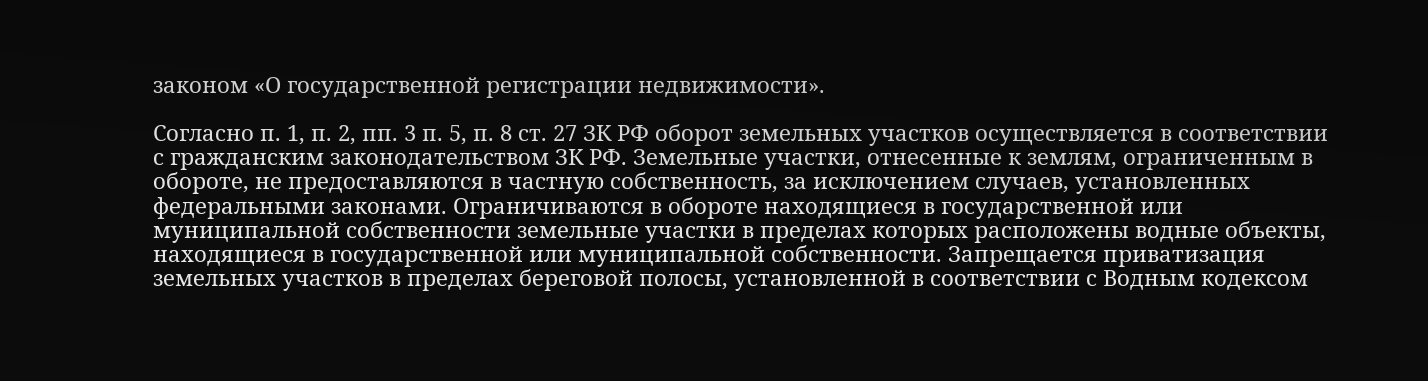законом «О государственной регистрации недвижимости».

Согласно п. 1, п. 2, пп. 3 п. 5, п. 8 ст. 27 ЗК РФ оборот земельных участков осуществляется в соответствии с гражданским законодательством ЗК РФ. Земельные участки, отнесенные к землям, ограниченным в обороте, не предоставляются в частную собственность, за исключением случаев, установленных федеральными законами. Ограничиваются в обороте находящиеся в государственной или муниципальной собственности земельные участки в пределах которых расположены водные объекты, находящиеся в государственной или муниципальной собственности. Запрещается приватизация земельных участков в пределах береговой полосы, установленной в соответствии с Водным кодексом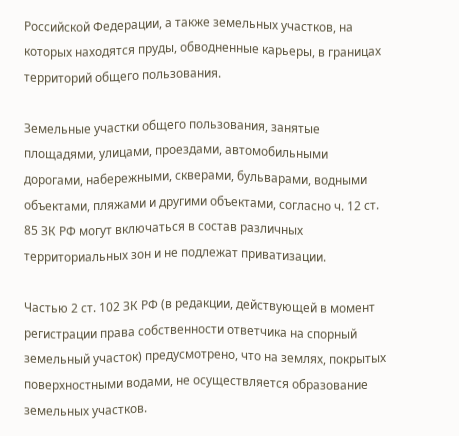Российской Федерации, а также земельных участков, на которых находятся пруды, обводненные карьеры, в границах территорий общего пользования.

Земельные участки общего пользования, занятые площадями, улицами, проездами, автомобильными дорогами, набережными, скверами, бульварами, водными объектами, пляжами и другими объектами, согласно ч. 12 ст. 85 ЗК РФ могут включаться в состав различных территориальных зон и не подлежат приватизации.

Частью 2 ст. 102 ЗК РФ (в редакции, действующей в момент регистрации права собственности ответчика на спорный земельный участок) предусмотрено, что на землях, покрытых поверхностными водами, не осуществляется образование земельных участков.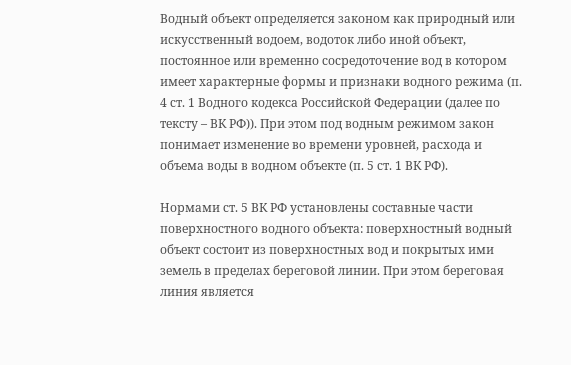Водный объект определяется законом как природный или искусственный водоем, водоток либо иной объект, постоянное или временно сосредоточение вод в котором имеет характерные формы и признаки водного режима (п. 4 ст. 1 Водного кодекса Российской Федерации (далее по тексту – ВК РФ)). При этом под водным режимом закон понимает изменение во времени уровней, расхода и объема воды в водном объекте (п. 5 ст. 1 ВК РФ).

Нормами ст. 5 ВК РФ установлены составные части поверхностного водного объекта: поверхностный водный объект состоит из поверхностных вод и покрытых ими земель в пределах береговой линии. При этом береговая линия является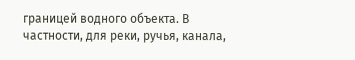границей водного объекта. В частности, для реки, ручья, канала,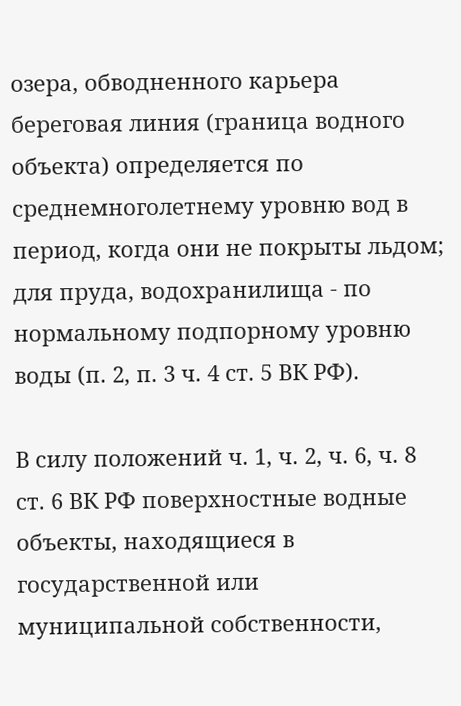озера, обводненного карьера береговая линия (граница водного объекта) определяется по среднемноголетнему уровню вод в период, когда они не покрыты льдом; для пруда, водохранилища - по нормальному подпорному уровню воды (п. 2, п. 3 ч. 4 ст. 5 ВК РФ).

В силу положений ч. 1, ч. 2, ч. 6, ч. 8 ст. 6 ВК РФ поверхностные водные объекты, находящиеся в государственной или муниципальной собственности,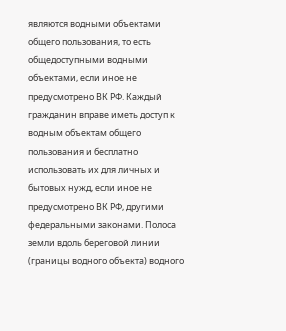являются водными объектами общего пользования, то есть общедоступными водными объектами, если иное не предусмотрено ВК РФ. Каждый гражданин вправе иметь доступ к водным объектам общего пользования и бесплатно использовать их для личных и бытовых нужд, если иное не предусмотрено ВК РФ, другими федеральными законами. Полоса земли вдоль береговой линии (границы водного объекта) водного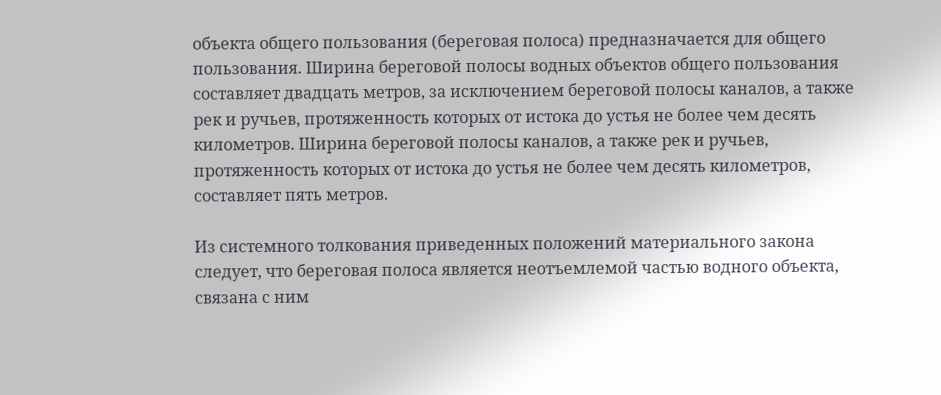объекта общего пользования (береговая полоса) предназначается для общего пользования. Ширина береговой полосы водных объектов общего пользования составляет двадцать метров, за исключением береговой полосы каналов, а также рек и ручьев, протяженность которых от истока до устья не более чем десять километров. Ширина береговой полосы каналов, а также рек и ручьев, протяженность которых от истока до устья не более чем десять километров, составляет пять метров.

Из системного толкования приведенных положений материального закона следует, что береговая полоса является неотъемлемой частью водного объекта, связана с ним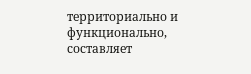территориально и функционально, составляет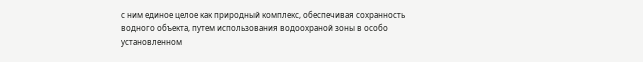с ним единое целое как природный комплекс, обеспечивая сохранность водного объекта, путем использования водоохраной зоны в особо установленном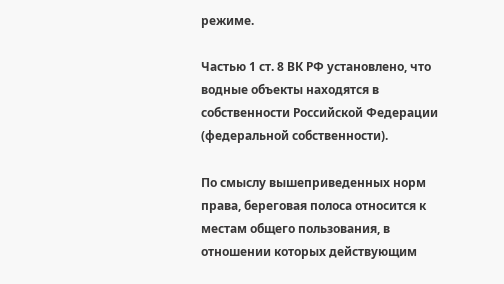режиме.

Частью 1 ст. 8 ВК РФ установлено, что водные объекты находятся в собственности Российской Федерации (федеральной собственности).

По смыслу вышеприведенных норм права, береговая полоса относится к местам общего пользования, в отношении которых действующим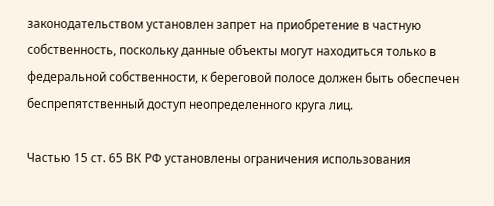законодательством установлен запрет на приобретение в частную собственность, поскольку данные объекты могут находиться только в федеральной собственности, к береговой полосе должен быть обеспечен беспрепятственный доступ неопределенного круга лиц.

Частью 15 ст. 65 ВК РФ установлены ограничения использования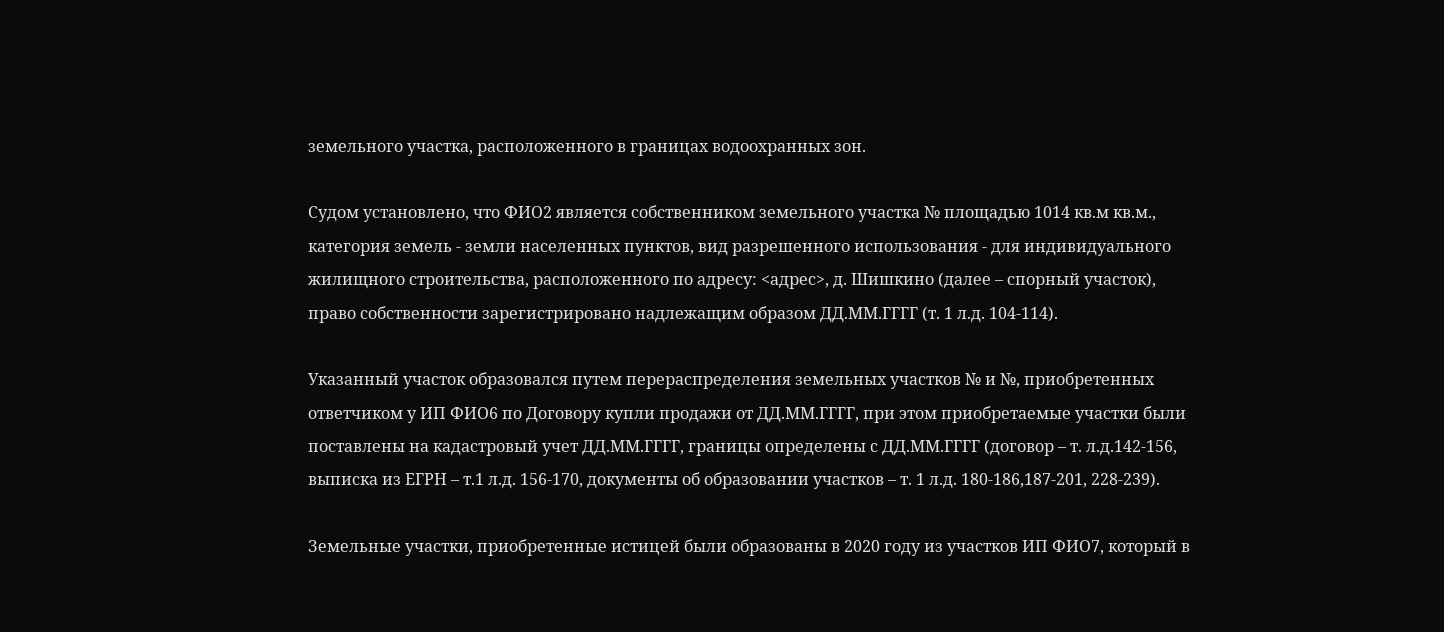земельного участка, расположенного в границах водоохранных зон.

Судом установлено, что ФИО2 является собственником земельного участка № площадью 1014 кв.м кв.м., категория земель - земли населенных пунктов, вид разрешенного использования - для индивидуального жилищного строительства, расположенного по адресу: <адрес>, д. Шишкино (далее – спорный участок), право собственности зарегистрировано надлежащим образом ДД.ММ.ГГГГ (т. 1 л.д. 104-114).

Указанный участок образовался путем перераспределения земельных участков № и №, приобретенных ответчиком у ИП ФИО6 по Договору купли продажи от ДД.ММ.ГГГГ, при этом приобретаемые участки были поставлены на кадастровый учет ДД.ММ.ГГГГ, границы определены с ДД.ММ.ГГГГ (договор – т. л.д.142-156, выписка из ЕГРН – т.1 л.д. 156-170, документы об образовании участков – т. 1 л.д. 180-186,187-201, 228-239).

Земельные участки, приобретенные истицей были образованы в 2020 году из участков ИП ФИО7, который в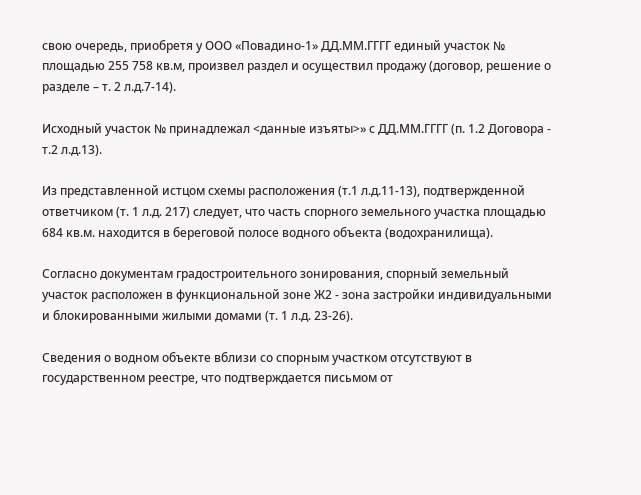свою очередь, приобретя у ООО «Повадино-1» ДД.ММ.ГГГГ единый участок № площадью 255 758 кв.м, произвел раздел и осуществил продажу (договор, решение о разделе – т. 2 л.д.7-14).

Исходный участок № принадлежал <данные изъяты>» с ДД.ММ.ГГГГ (п. 1.2 Договора - т.2 л.д.13).

Из представленной истцом схемы расположения (т.1 л.д.11-13), подтвержденной ответчиком (т. 1 л.д. 217) следует, что часть спорного земельного участка площадью 684 кв.м. находится в береговой полосе водного объекта (водохранилища).

Согласно документам градостроительного зонирования, спорный земельный участок расположен в функциональной зоне Ж2 - зона застройки индивидуальными и блокированными жилыми домами (т. 1 л.д. 23-26).

Сведения о водном объекте вблизи со спорным участком отсутствуют в государственном реестре, что подтверждается письмом от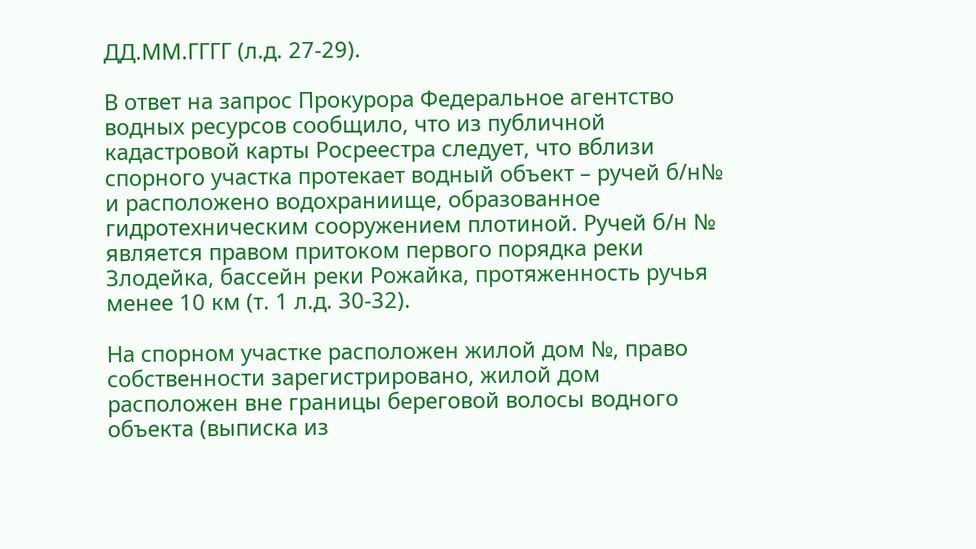ДД.ММ.ГГГГ (л.д. 27-29).

В ответ на запрос Прокурора Федеральное агентство водных ресурсов сообщило, что из публичной кадастровой карты Росреестра следует, что вблизи спорного участка протекает водный объект – ручей б/н№ и расположено водохраниище, образованное гидротехническим сооружением плотиной. Ручей б/н № является правом притоком первого порядка реки Злодейка, бассейн реки Рожайка, протяженность ручья менее 10 км (т. 1 л.д. 30-32).

На спорном участке расположен жилой дом №, право собственности зарегистрировано, жилой дом расположен вне границы береговой волосы водного объекта (выписка из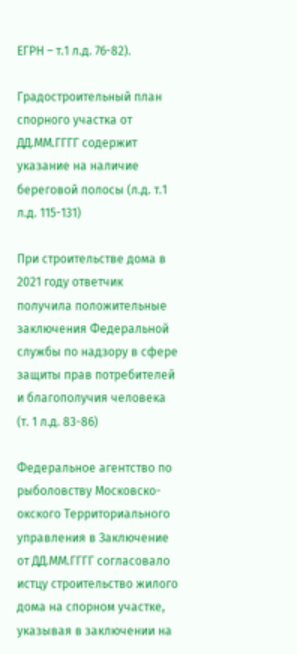ЕГРН – т.1 л.д. 76-82).

Градостроительный план спорного участка от ДД.ММ.ГГГГ содержит указание на наличие береговой полосы (л.д. т.1 л.д. 115-131)

При строительстве дома в 2021 году ответчик получила положительные заключения Федеральной службы по надзору в сфере защиты прав потребителей и благополучия человека (т. 1 л.д. 83-86)

Федеральное агентство по рыболовству Московско-окского Территориального управления в Заключение от ДД.ММ.ГГГГ согласовало истцу строительство жилого дома на спорном участке, указывая в заключении на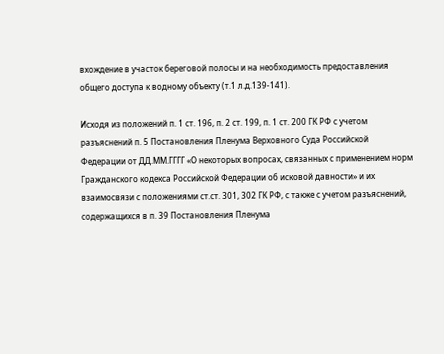вхождение в участок береговой полосы и на необходимость предоставления общего доступа к водному объекту (т.1 л.д.139-141).

Исходя из положений п. 1 ст. 196, п. 2 ст. 199, п. 1 ст. 200 ГК РФ с учетом разъяснений п. 5 Постановления Пленума Верховного Суда Российской Федерации от ДД.ММ.ГГГГ «О некоторых вопросах, связанных с применением норм Гражданского кодекса Российской Федерации об исковой давности» и их взаимосвязи с положениями ст.ст. 301, 302 ГК РФ, с также с учетом разъяснений, содержащихся в п. 39 Постановления Пленума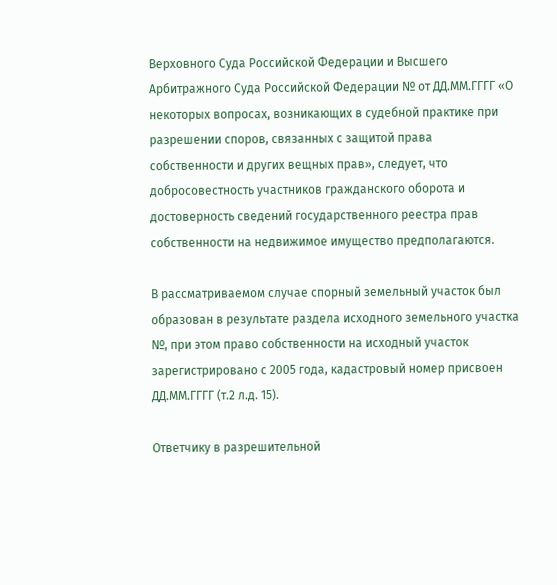Верховного Суда Российской Федерации и Высшего Арбитражного Суда Российской Федерации № от ДД.ММ.ГГГГ «О некоторых вопросах, возникающих в судебной практике при разрешении споров, связанных с защитой права собственности и других вещных прав», следует, что добросовестность участников гражданского оборота и достоверность сведений государственного реестра прав собственности на недвижимое имущество предполагаются.

В рассматриваемом случае спорный земельный участок был образован в результате раздела исходного земельного участка №, при этом право собственности на исходный участок зарегистрировано с 2005 года, кадастровый номер присвоен ДД.ММ.ГГГГ (т.2 л.д. 15).

Ответчику в разрешительной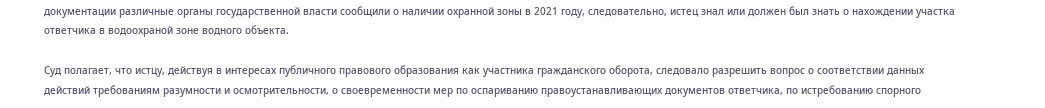документации различные органы государственной власти сообщили о наличии охранной зоны в 2021 году, следовательно, истец знал или должен был знать о нахождении участка ответчика в водоохраной зоне водного объекта.

Суд полагает, что истцу, действуя в интересах публичного правового образования как участника гражданского оборота, следовало разрешить вопрос о соответствии данных действий требованиям разумности и осмотрительности, о своевременности мер по оспариванию правоустанавливающих документов ответчика, по истребованию спорного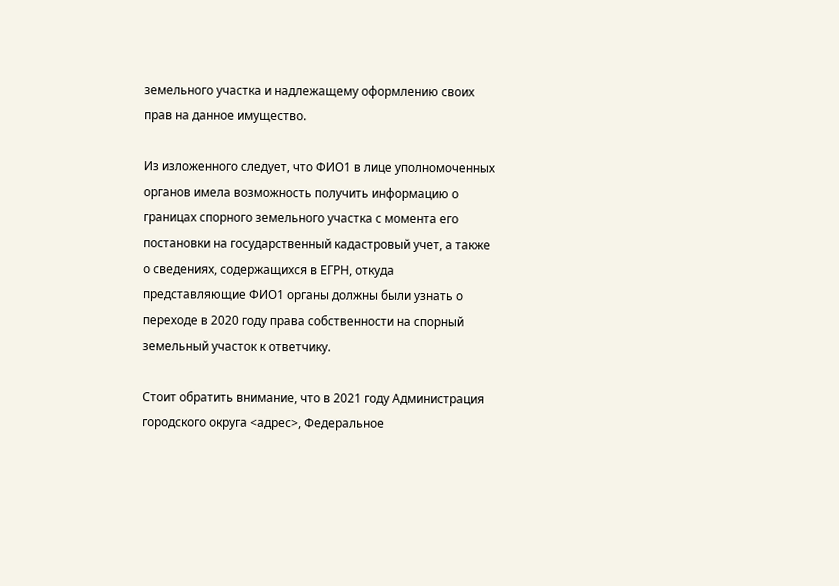земельного участка и надлежащему оформлению своих прав на данное имущество.

Из изложенного следует, что ФИО1 в лице уполномоченных органов имела возможность получить информацию о границах спорного земельного участка с момента его постановки на государственный кадастровый учет, а также о сведениях, содержащихся в ЕГРН, откуда представляющие ФИО1 органы должны были узнать о переходе в 2020 году права собственности на спорный земельный участок к ответчику.

Стоит обратить внимание, что в 2021 году Администрация городского округа <адрес>, Федеральное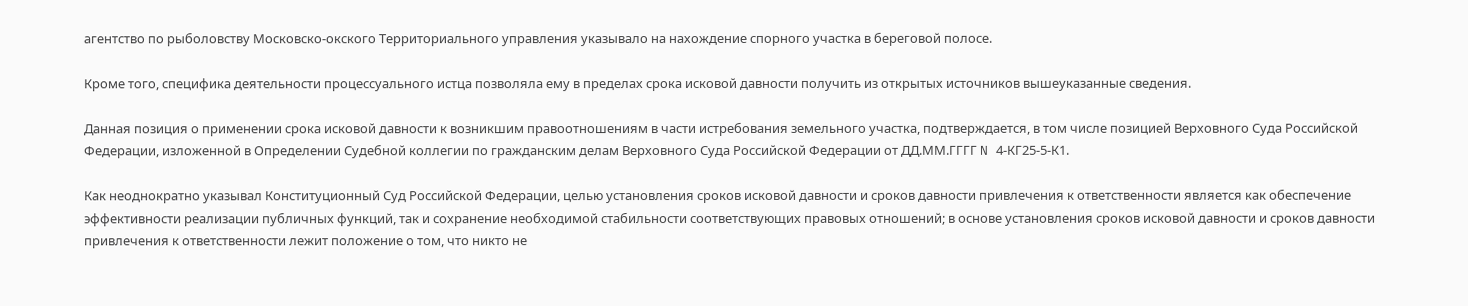агентство по рыболовству Московско-окского Территориального управления указывало на нахождение спорного участка в береговой полосе.

Кроме того, специфика деятельности процессуального истца позволяла ему в пределах срока исковой давности получить из открытых источников вышеуказанные сведения.

Данная позиция о применении срока исковой давности к возникшим правоотношениям в части истребования земельного участка, подтверждается, в том числе позицией Верховного Суда Российской Федерации, изложенной в Определении Судебной коллегии по гражданским делам Верховного Суда Российской Федерации от ДД.ММ.ГГГГ N 4-КГ25-5-К1.

Как неоднократно указывал Конституционный Суд Российской Федерации, целью установления сроков исковой давности и сроков давности привлечения к ответственности является как обеспечение эффективности реализации публичных функций, так и сохранение необходимой стабильности соответствующих правовых отношений; в основе установления сроков исковой давности и сроков давности привлечения к ответственности лежит положение о том, что никто не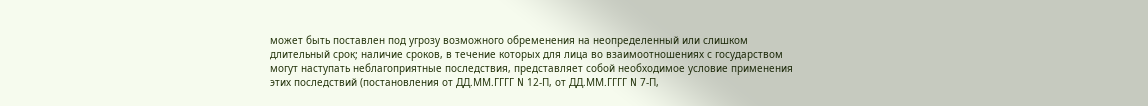может быть поставлен под угрозу возможного обременения на неопределенный или слишком длительный срок; наличие сроков, в течение которых для лица во взаимоотношениях с государством могут наступать неблагоприятные последствия, представляет собой необходимое условие применения этих последствий (постановления от ДД.ММ.ГГГГ N 12-П, от ДД.ММ.ГГГГ N 7-П,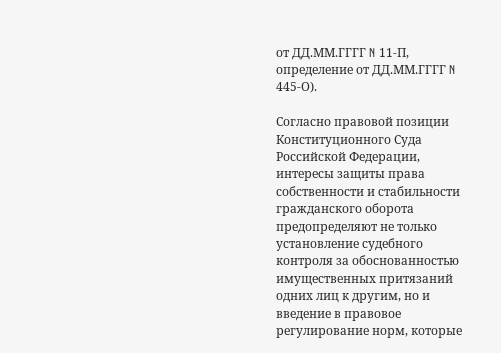от ДД.ММ.ГГГГ N 11-П, определение от ДД.ММ.ГГГГ N 445-О).

Согласно правовой позиции Конституционного Суда Российской Федерации, интересы защиты права собственности и стабильности гражданского оборота предопределяют не только установление судебного контроля за обоснованностью имущественных притязаний одних лиц к другим, но и введение в правовое регулирование норм, которые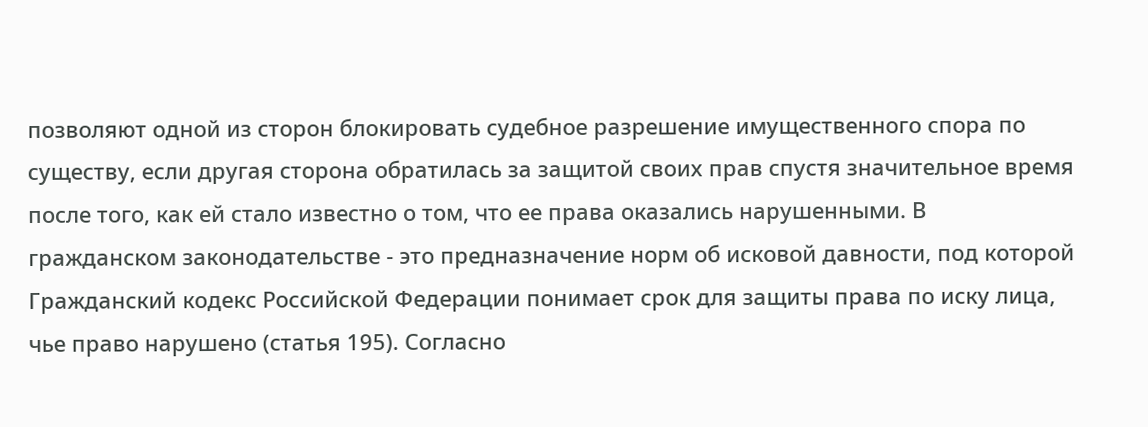позволяют одной из сторон блокировать судебное разрешение имущественного спора по существу, если другая сторона обратилась за защитой своих прав спустя значительное время после того, как ей стало известно о том, что ее права оказались нарушенными. В гражданском законодательстве - это предназначение норм об исковой давности, под которой Гражданский кодекс Российской Федерации понимает срок для защиты права по иску лица, чье право нарушено (статья 195). Согласно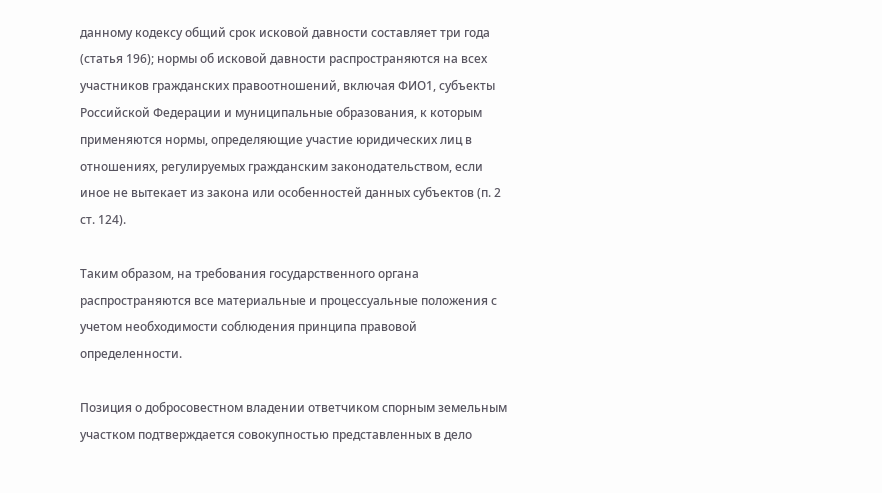данному кодексу общий срок исковой давности составляет три года (статья 196); нормы об исковой давности распространяются на всех участников гражданских правоотношений, включая ФИО1, субъекты Российской Федерации и муниципальные образования, к которым применяются нормы, определяющие участие юридических лиц в отношениях, регулируемых гражданским законодательством, если иное не вытекает из закона или особенностей данных субъектов (п. 2 ст. 124).

Таким образом, на требования государственного органа распространяются все материальные и процессуальные положения с учетом необходимости соблюдения принципа правовой определенности.

Позиция о добросовестном владении ответчиком спорным земельным участком подтверждается совокупностью представленных в дело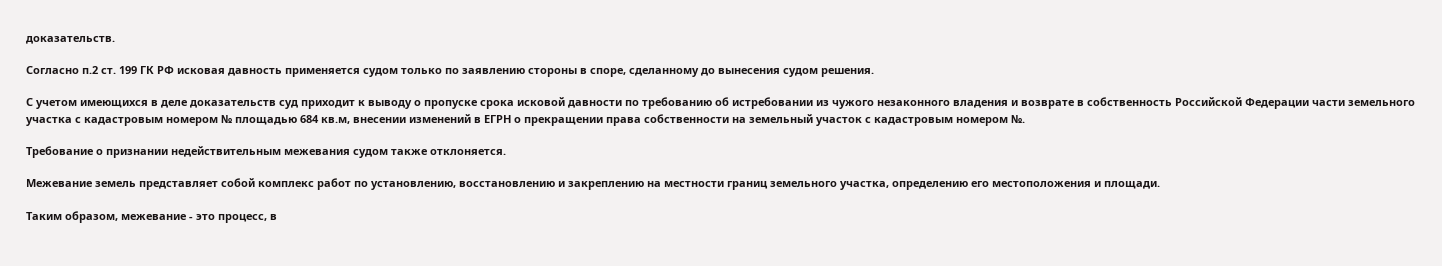доказательств.

Согласно п.2 ст. 199 ГК РФ исковая давность применяется судом только по заявлению стороны в споре, сделанному до вынесения судом решения.

С учетом имеющихся в деле доказательств суд приходит к выводу о пропуске срока исковой давности по требованию об истребовании из чужого незаконного владения и возврате в собственность Российской Федерации части земельного участка с кадастровым номером № площадью 684 кв.м, внесении изменений в ЕГРН о прекращении права собственности на земельный участок с кадастровым номером №.

Требование о признании недействительным межевания судом также отклоняется.

Межевание земель представляет собой комплекс работ по установлению, восстановлению и закреплению на местности границ земельного участка, определению его местоположения и площади.

Таким образом, межевание - это процесс, в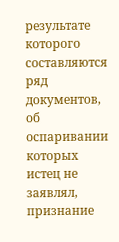результате которого составляются ряд документов, об оспаривании которых истец не заявлял, признание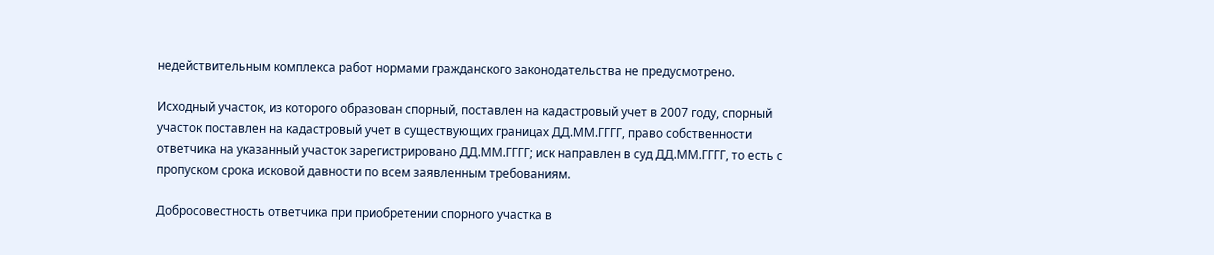недействительным комплекса работ нормами гражданского законодательства не предусмотрено.

Исходный участок, из которого образован спорный, поставлен на кадастровый учет в 2007 году, спорный участок поставлен на кадастровый учет в существующих границах ДД.ММ.ГГГГ, право собственности ответчика на указанный участок зарегистрировано ДД.ММ.ГГГГ; иск направлен в суд ДД.ММ.ГГГГ, то есть с пропуском срока исковой давности по всем заявленным требованиям.

Добросовестность ответчика при приобретении спорного участка в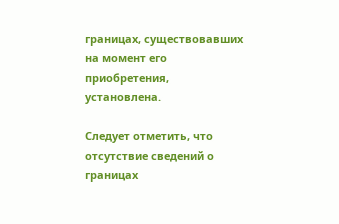границах, существовавших на момент его приобретения, установлена.

Следует отметить, что отсутствие сведений о границах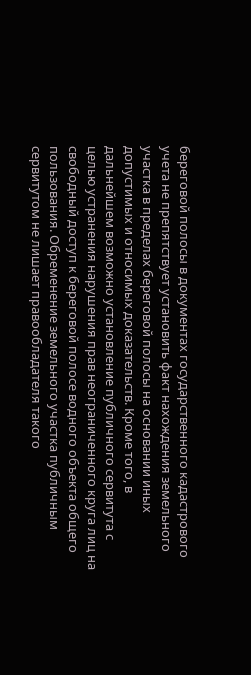береговой полосы в документах государственного кадастрового учета не препятствует установить факт нахождения земельного участка в пределах береговой полосы на основании иных допустимых и относимых доказательств. Кроме того, в дальнейшем возможно установление публичного сервитута с целью устранения нарушения прав неограниченного круга лиц на свободный доступ к береговой полосе водного объекта общего пользования. Обременение земельного участка публичным сервитутом не лишает правообладателя такого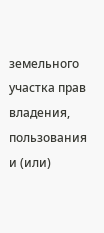земельного участка прав владения, пользования и (или)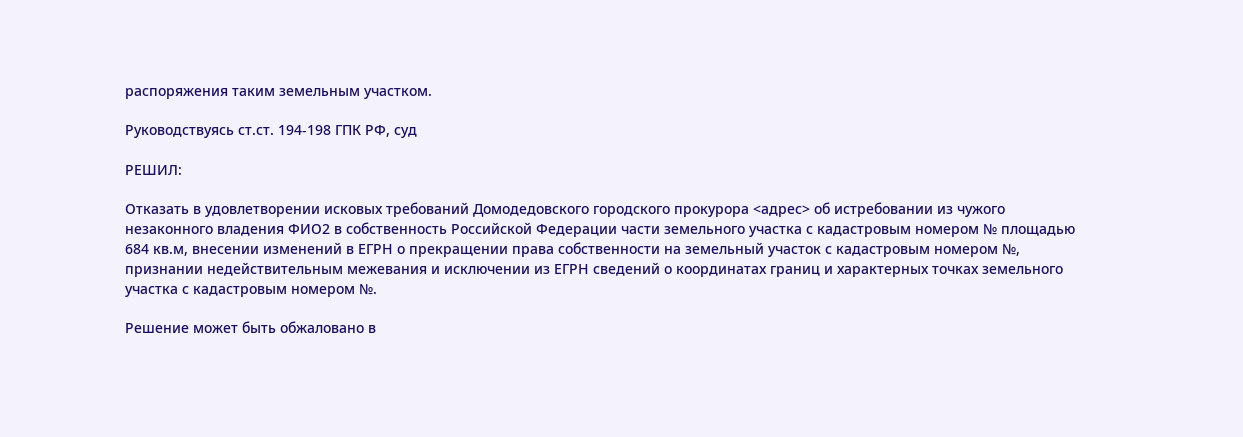распоряжения таким земельным участком.

Руководствуясь ст.ст. 194-198 ГПК РФ, суд

РЕШИЛ:

Отказать в удовлетворении исковых требований Домодедовского городского прокурора <адрес> об истребовании из чужого незаконного владения ФИО2 в собственность Российской Федерации части земельного участка с кадастровым номером № площадью 684 кв.м, внесении изменений в ЕГРН о прекращении права собственности на земельный участок с кадастровым номером №, признании недействительным межевания и исключении из ЕГРН сведений о координатах границ и характерных точках земельного участка с кадастровым номером №.

Решение может быть обжаловано в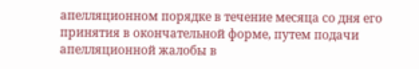апелляционном порядке в течение месяца со дня его принятия в окончательной форме, путем подачи апелляционной жалобы в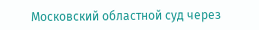Московский областной суд через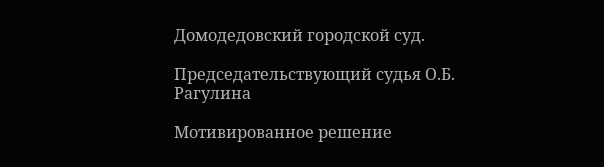Домодедовский городской суд.

Председательствующий судья О.Б. Рагулина

Мотивированное решение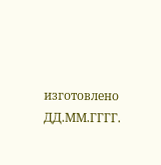изготовлено ДД.ММ.ГГГГ.